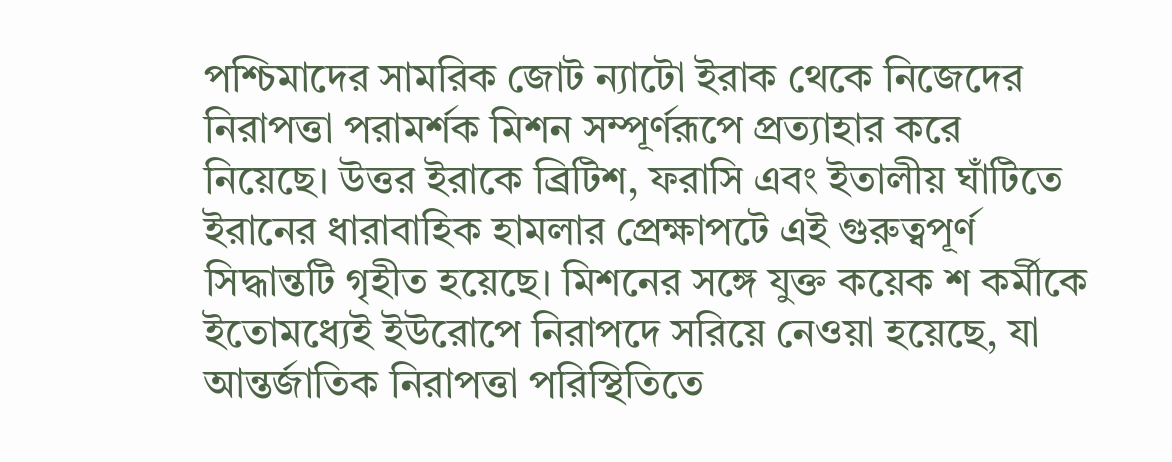পশ্চিমাদের সামরিক জোট ন্যাটো ইরাক থেকে নিজেদের নিরাপত্তা পরামর্শক মিশন সম্পূর্ণরূপে প্রত্যাহার করে নিয়েছে। উত্তর ইরাকে ব্রিটিশ, ফরাসি এবং ইতালীয় ঘাঁটিতে ইরানের ধারাবাহিক হামলার প্রেক্ষাপটে এই গুরুত্বপূর্ণ সিদ্ধান্তটি গৃহীত হয়েছে। মিশনের সঙ্গে যুক্ত কয়েক শ কর্মীকে ইতোমধ্যেই ইউরোপে নিরাপদে সরিয়ে নেওয়া হয়েছে, যা আন্তর্জাতিক নিরাপত্তা পরিস্থিতিতে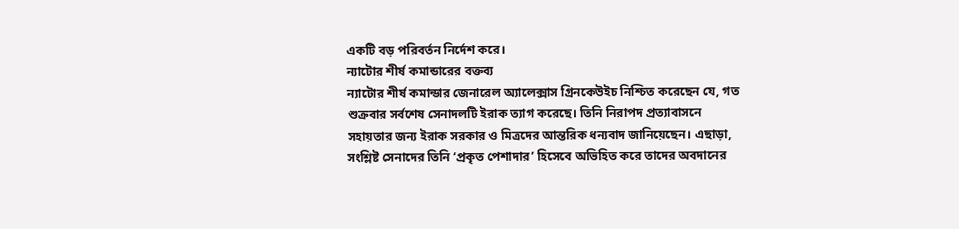একটি বড় পরিবর্তন নির্দেশ করে।
ন্যাটোর শীর্ষ কমান্ডারের বক্তব্য
ন্যাটোর শীর্ষ কমান্ডার জেনারেল অ্যালেক্সাস গ্রিনকেউইচ নিশ্চিত করেছেন যে, গত শুক্রবার সর্বশেষ সেনাদলটি ইরাক ত্যাগ করেছে। তিনি নিরাপদ প্রত্যাবাসনে সহায়তার জন্য ইরাক সরকার ও মিত্রদের আন্তরিক ধন্যবাদ জানিয়েছেন। এছাড়া, সংশ্লিষ্ট সেনাদের তিনি ‘প্রকৃত পেশাদার’ হিসেবে অভিহিত করে তাদের অবদানের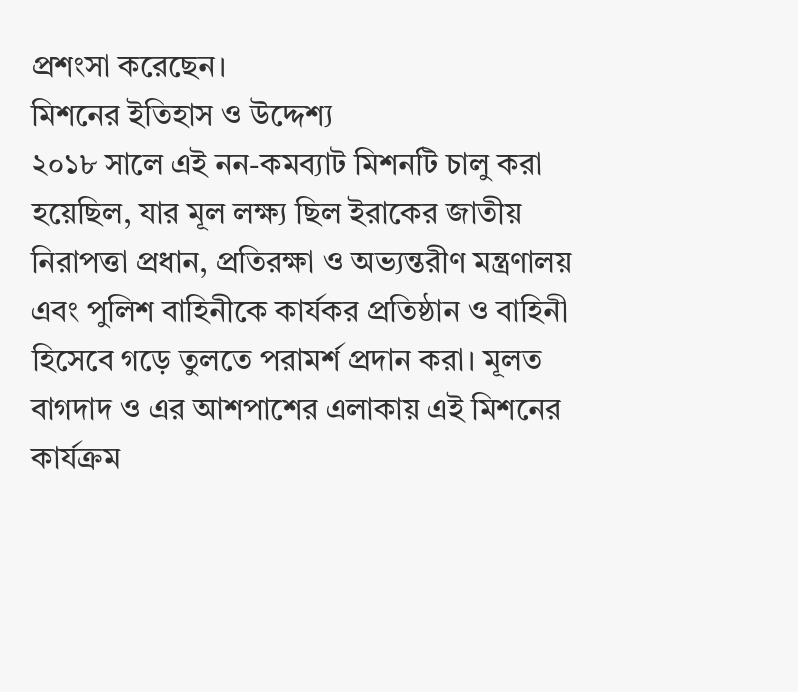প্রশংসা করেছেন।
মিশনের ইতিহাস ও উদ্দেশ্য
২০১৮ সালে এই নন-কমব্যাট মিশনটি চালু করা হয়েছিল, যার মূল লক্ষ্য ছিল ইরাকের জাতীয় নিরাপত্তা প্রধান, প্রতিরক্ষা ও অভ্যন্তরীণ মন্ত্রণালয় এবং পুলিশ বাহিনীকে কার্যকর প্রতিষ্ঠান ও বাহিনী হিসেবে গড়ে তুলতে পরামর্শ প্রদান করা। মূলত বাগদাদ ও এর আশপাশের এলাকায় এই মিশনের কার্যক্রম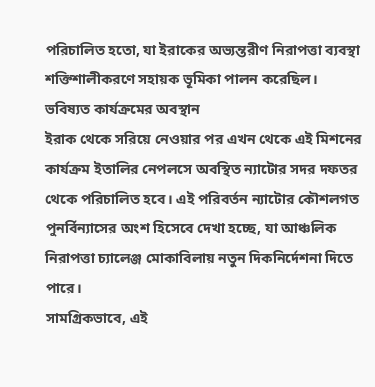পরিচালিত হতো, যা ইরাকের অভ্যন্তরীণ নিরাপত্তা ব্যবস্থা শক্তিশালীকরণে সহায়ক ভূমিকা পালন করেছিল।
ভবিষ্যত কার্যক্রমের অবস্থান
ইরাক থেকে সরিয়ে নেওয়ার পর এখন থেকে এই মিশনের কার্যক্রম ইতালির নেপলসে অবস্থিত ন্যাটোর সদর দফতর থেকে পরিচালিত হবে। এই পরিবর্তন ন্যাটোর কৌশলগত পুনর্বিন্যাসের অংশ হিসেবে দেখা হচ্ছে, যা আঞ্চলিক নিরাপত্তা চ্যালেঞ্জ মোকাবিলায় নতুন দিকনির্দেশনা দিতে পারে।
সামগ্রিকভাবে, এই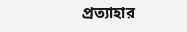প্রত্যাহার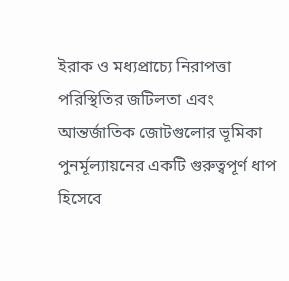ইরাক ও মধ্যপ্রাচ্যে নিরাপত্তা পরিস্থিতির জটিলতা এবং আন্তর্জাতিক জোটগুলোর ভূমিকা পুনর্মূল্যায়নের একটি গুরুত্বপূর্ণ ধাপ হিসেবে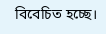বিবেচিত হচ্ছে।